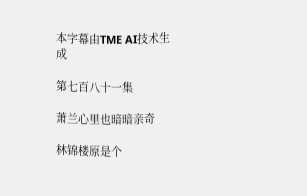本字幕由TME AI技术生成

第七百八十一集

萧兰心里也暗暗亲奇

林锦楼原是个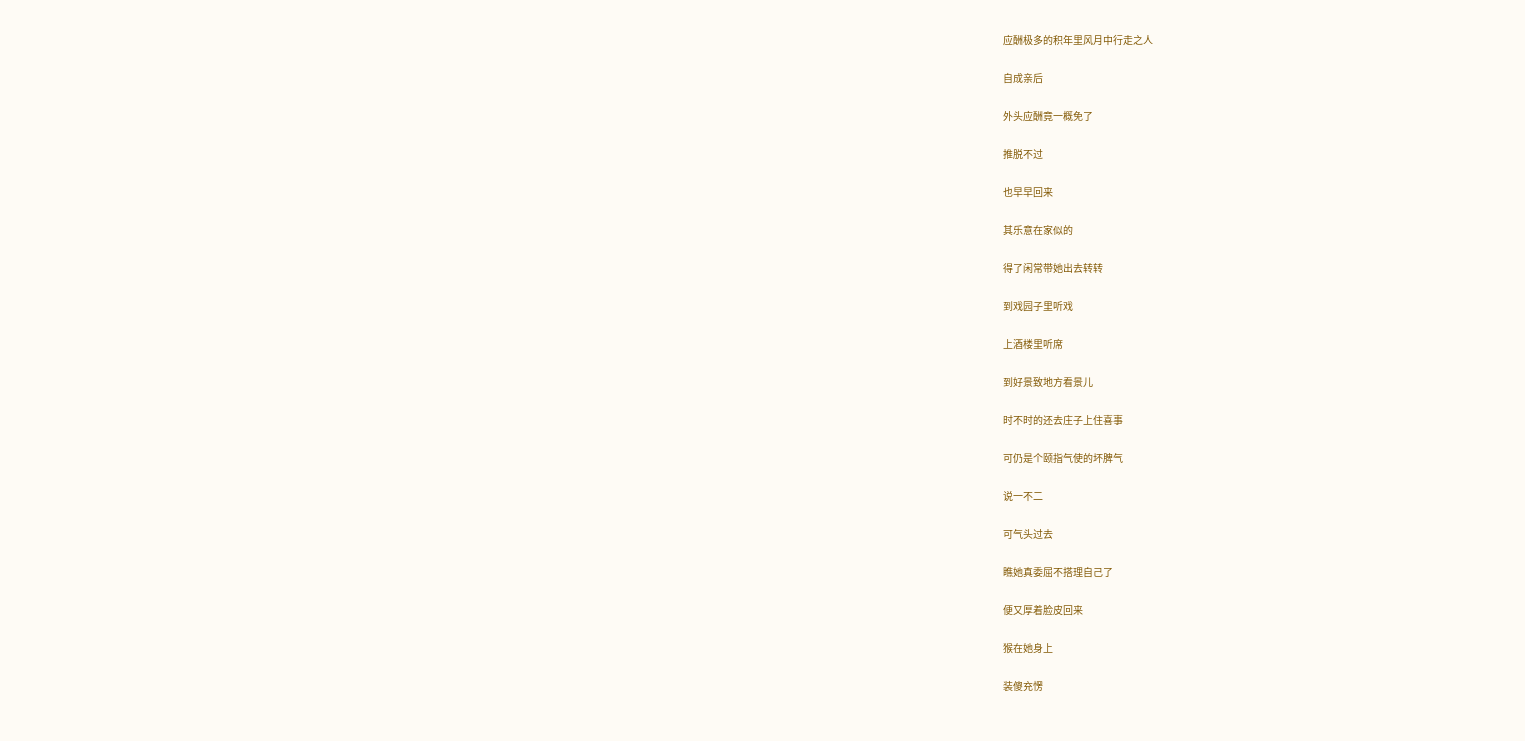应酬极多的积年里风月中行走之人

自成亲后

外头应酬竟一概免了

推脱不过

也早早回来

其乐意在家似的

得了闲常带她出去转转

到戏园子里听戏

上酒楼里听席

到好景致地方看景儿

时不时的还去庄子上住喜事

可仍是个颐指气使的坏脾气

说一不二

可气头过去

瞧她真委屈不搭理自己了

便又厚着脸皮回来

猴在她身上

装傻充愣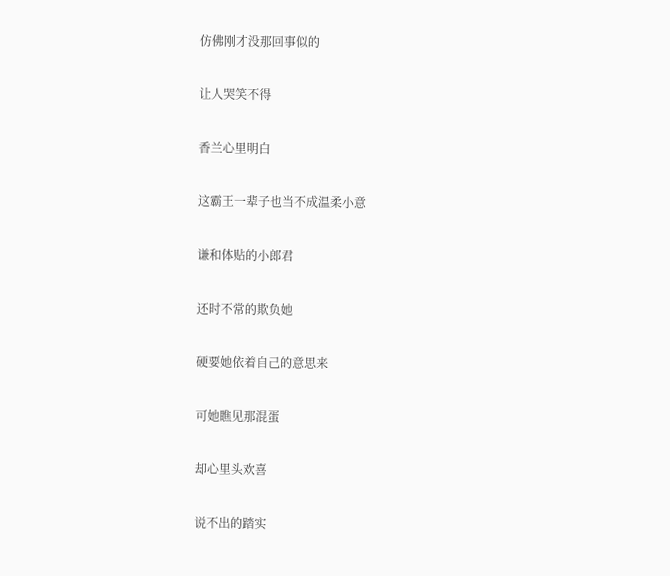仿佛刚才没那回事似的

让人哭笑不得

香兰心里明白

这霸王一辈子也当不成温柔小意

谦和体贴的小郎君

还时不常的欺负她

硬要她依着自己的意思来

可她瞧见那混蛋

却心里头欢喜

说不出的踏实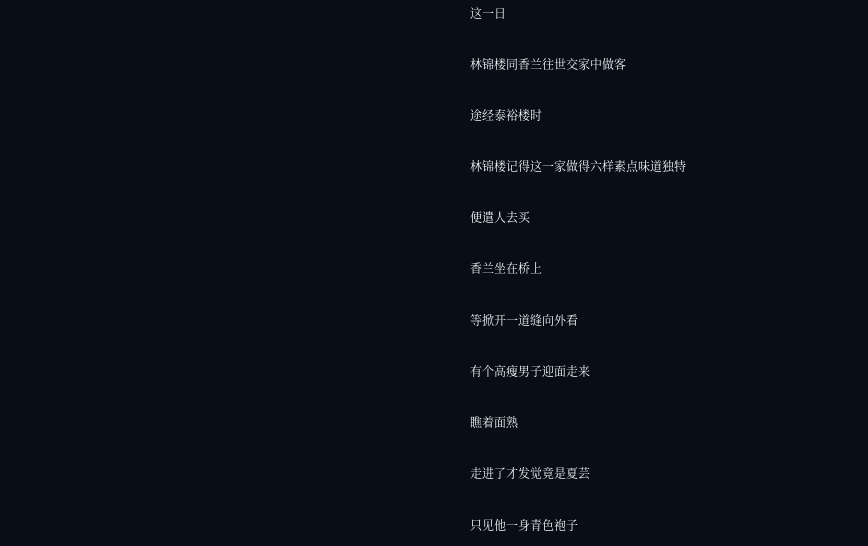这一日

林锦楼同香兰往世交家中做客

途经泰裕楼时

林锦楼记得这一家做得六样素点味道独特

便遣人去买

香兰坐在桥上

等掀开一道缝向外看

有个高瘦男子迎面走来

瞧着面熟

走进了才发觉竟是夏芸

只见他一身青色袍子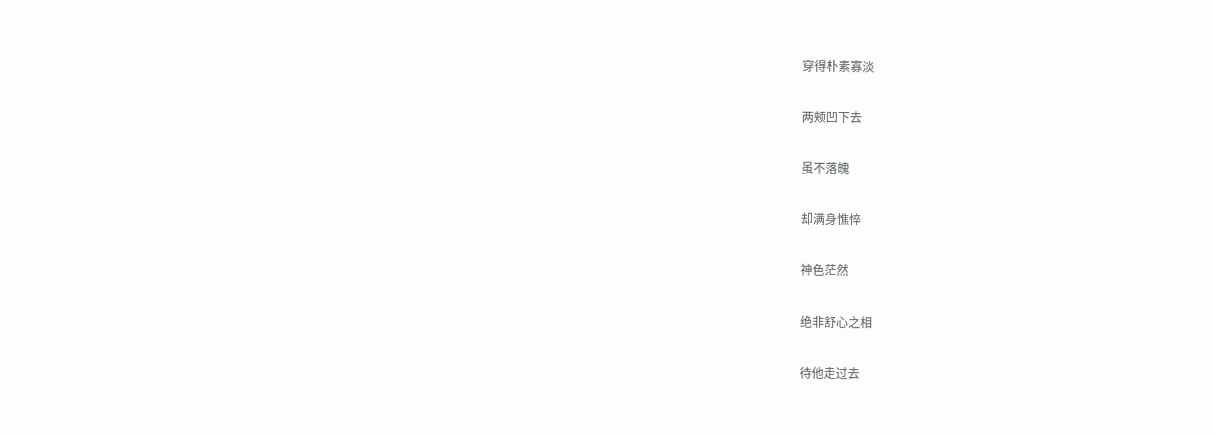穿得朴素寡淡

两颊凹下去

虽不落魄

却满身憔悴

神色茫然

绝非舒心之相

待他走过去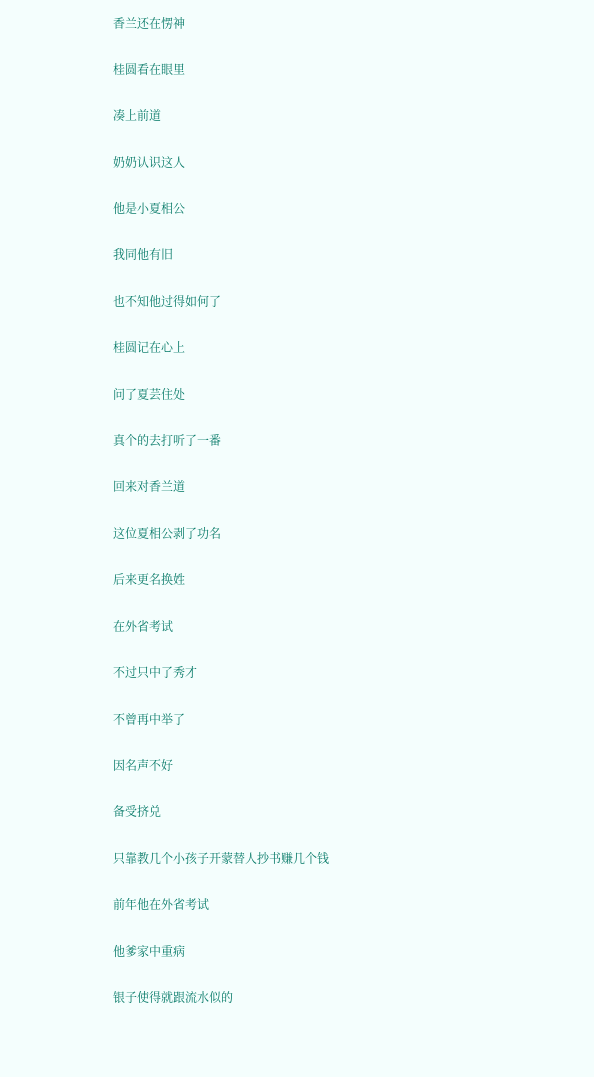香兰还在愣神

桂圆看在眼里

凑上前道

奶奶认识这人

他是小夏相公

我同他有旧

也不知他过得如何了

桂圆记在心上

问了夏芸住处

真个的去打听了一番

回来对香兰道

这位夏相公剥了功名

后来更名换姓

在外省考试

不过只中了秀才

不曾再中举了

因名声不好

备受挤兑

只靠教几个小孩子开蒙替人抄书赚几个钱

前年他在外省考试

他爹家中重病

银子使得就跟流水似的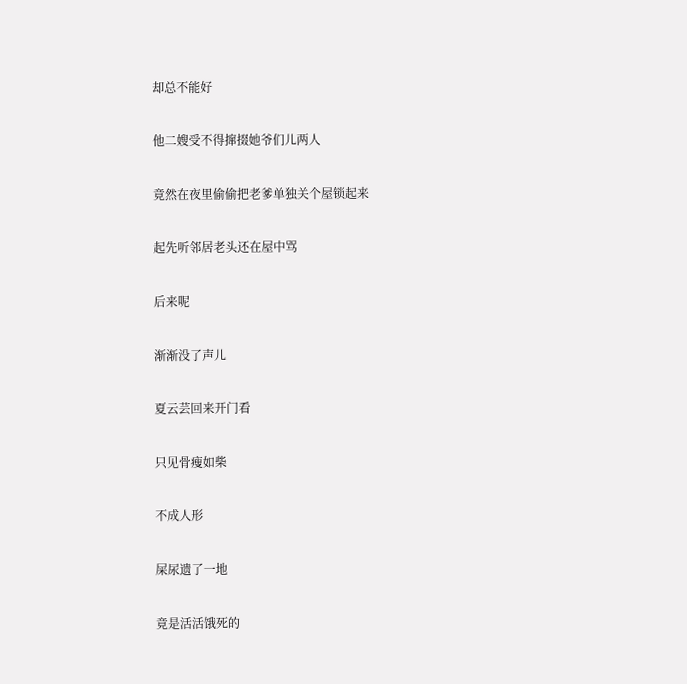却总不能好

他二嫂受不得撺掇她爷们儿两人

竟然在夜里偷偷把老爹单独关个屋锁起来

起先听邻居老头还在屋中骂

后来呢

渐渐没了声儿

夏云芸回来开门看

只见骨瘦如柴

不成人形

屎尿遗了一地

竟是活活饿死的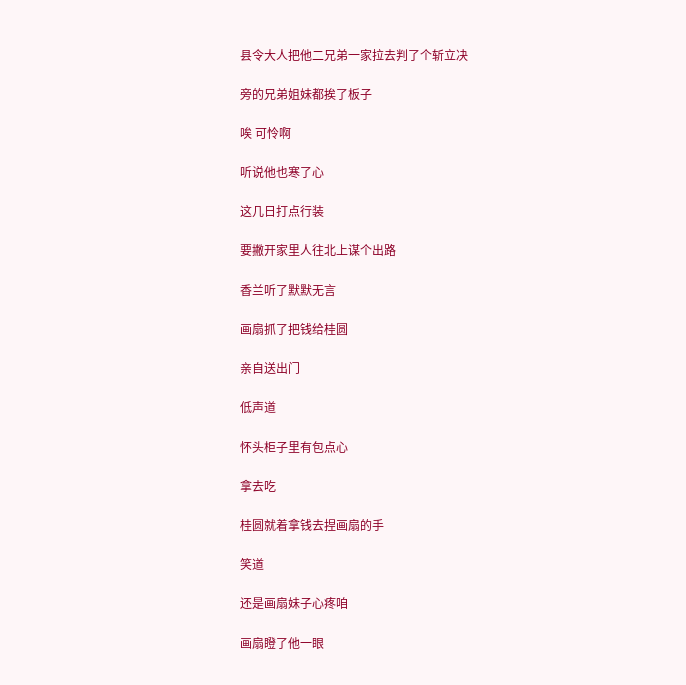县令大人把他二兄弟一家拉去判了个斩立决

旁的兄弟姐妹都挨了板子

唉 可怜啊

听说他也寒了心

这几日打点行装

要撇开家里人往北上谋个出路

香兰听了默默无言

画扇抓了把钱给桂圆

亲自送出门

低声道

怀头柜子里有包点心

拿去吃

桂圆就着拿钱去捏画扇的手

笑道

还是画扇妹子心疼咱

画扇瞪了他一眼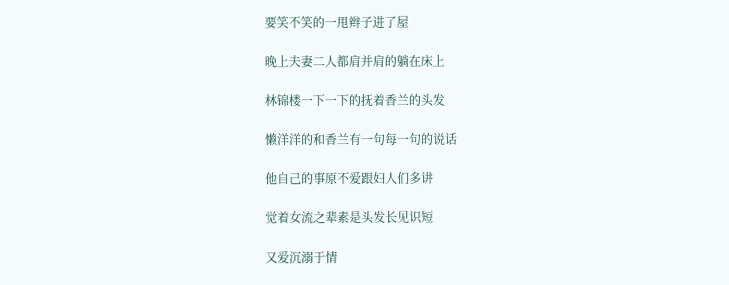要笑不笑的一甩辫子进了屋

晚上夫妻二人都肩并肩的躺在床上

林锦楼一下一下的抚着香兰的头发

懒洋洋的和香兰有一句每一句的说话

他自己的事原不爱跟妇人们多讲

觉着女流之辈素是头发长见识短

又爱沉溺于情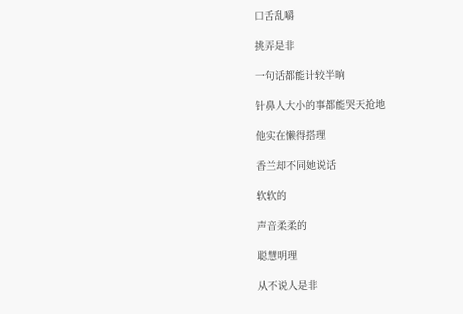口舌乱嚼

挑弄是非

一句话都能计较半晌

针鼻人大小的事都能哭天抢地

他实在懒得搭理

香兰却不同她说话

软软的

声音柔柔的

聪慧明理

从不说人是非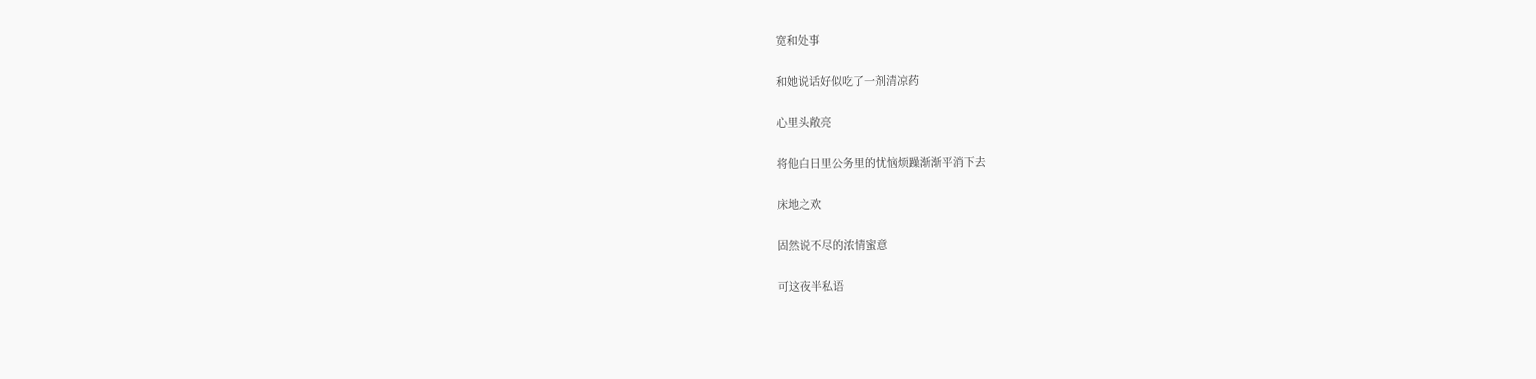宽和处事

和她说话好似吃了一剂清凉药

心里头敞亮

将他白日里公务里的忧恼烦躁渐渐平消下去

床地之欢

固然说不尽的浓情蜜意

可这夜半私语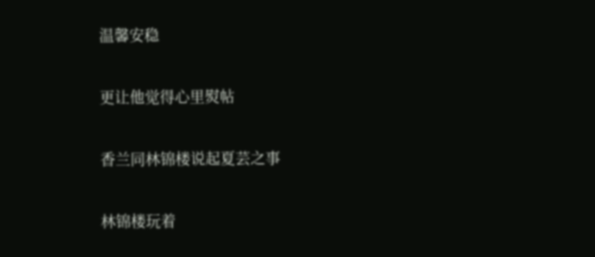温馨安稳

更让他觉得心里熨帖

香兰同林锦楼说起夏芸之事

林锦楼玩着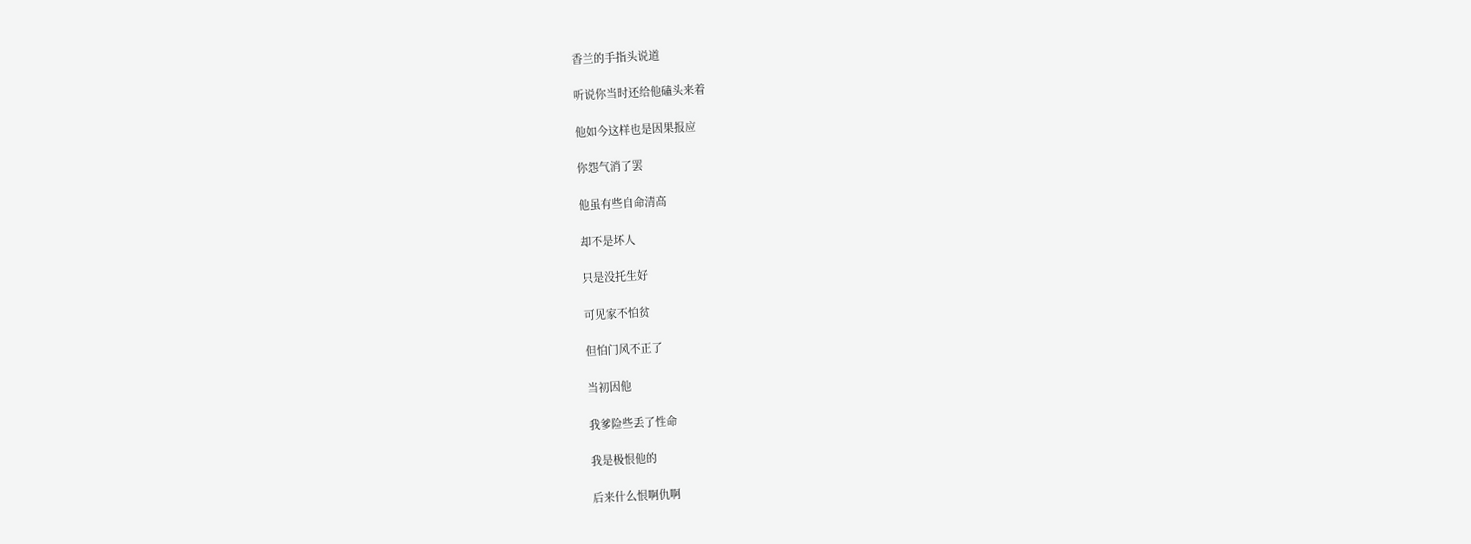香兰的手指头说道

听说你当时还给他磕头来着

他如今这样也是因果报应

你怨气消了罢

他虽有些自命清高

却不是坏人

只是没托生好

可见家不怕贫

但怕门风不正了

当初因他

我爹险些丢了性命

我是极恨他的

后来什么恨啊仇啊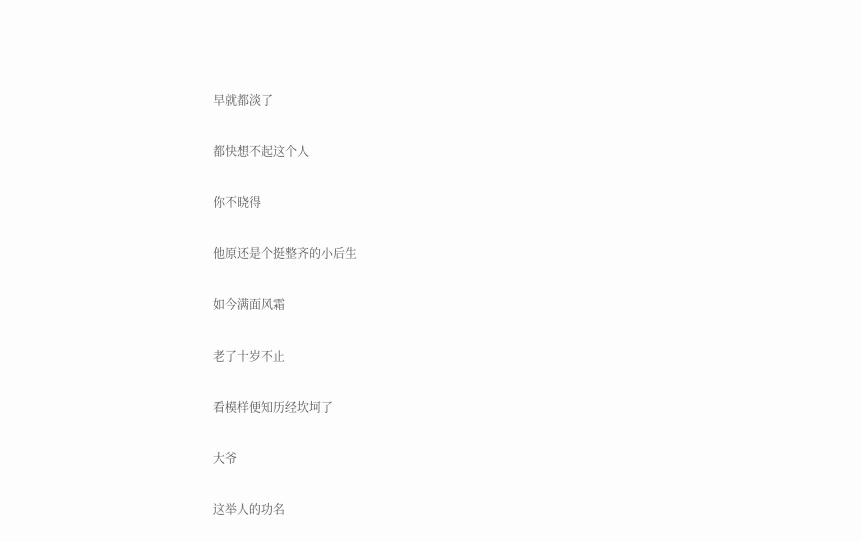早就都淡了

都快想不起这个人

你不晓得

他原还是个挺整齐的小后生

如今满面风霜

老了十岁不止

看模样便知历经坎坷了

大爷

这举人的功名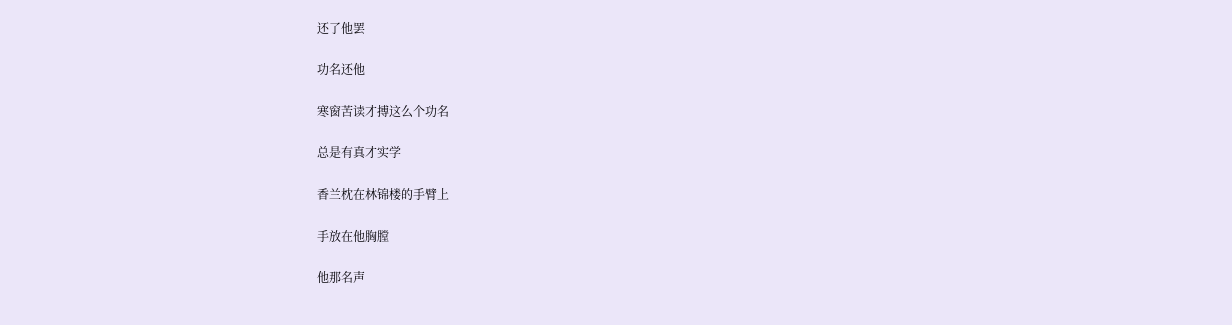还了他罢

功名还他

寒窗苦读才搏这么个功名

总是有真才实学

香兰枕在林锦楼的手臂上

手放在他胸膛

他那名声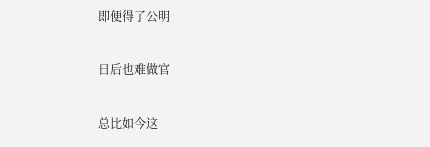即便得了公明

日后也难做官

总比如今这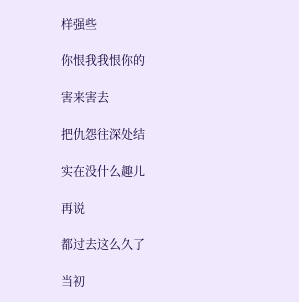样强些

你恨我我恨你的

害来害去

把仇怨往深处结

实在没什么趣儿

再说

都过去这么久了

当初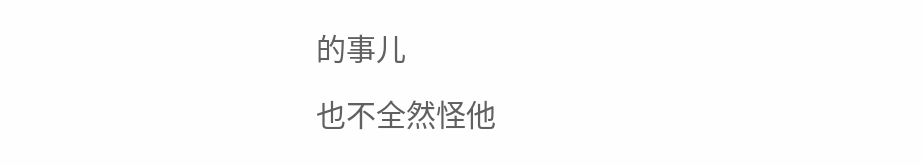的事儿

也不全然怪他